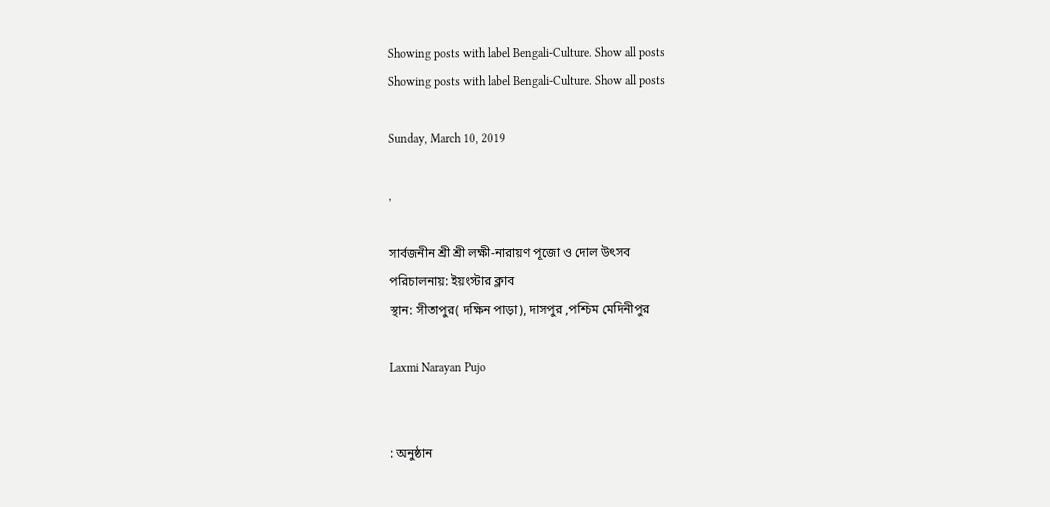Showing posts with label Bengali-Culture. Show all posts
Showing posts with label Bengali-Culture. Show all posts

Sunday, March 10, 2019

,

সার্বজনীন শ্রী শ্রী লক্ষী-নারায়ণ পূজো ও দোল উৎসব
পরিচালনায়: ইয়ংস্টার ক্লাব
স্থান: সীতাপুর( দক্ষিন পাড়া), দাসপুর ,পশ্চিম মেদিনীপুর

Laxmi Narayan Pujo


: অনুষ্ঠান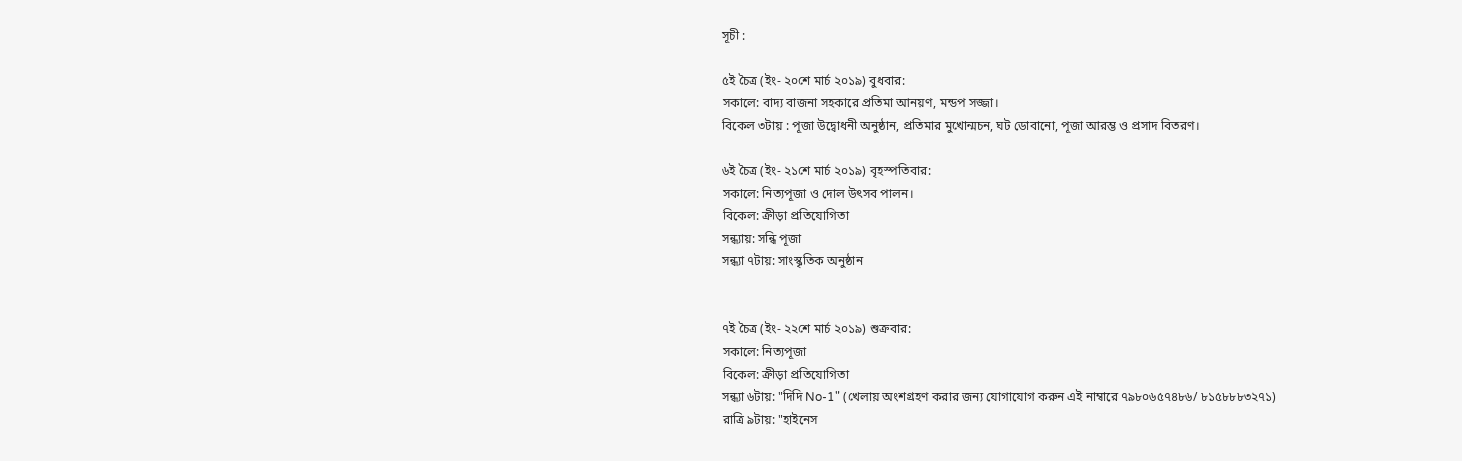সূচী :

৫ই চৈত্র (ইং- ২০শে মার্চ ২০১৯) বুধবার:
সকালে: বাদ্য বাজনা সহকারে প্রতিমা আনয়ণ, মন্ডপ সজ্জা।
বিকেল ৩টায় : পূজা উদ্বোধনী অনুষ্ঠান, প্রতিমার মুখোন্মচন, ঘট ডোবানো, পূজা আরম্ভ ও প্রসাদ বিতরণ।

৬ই চৈত্র (ইং- ২১শে মার্চ ২০১৯) বৃহস্পতিবার:
সকালে: নিত্যপূজা ও দোল উৎসব পালন।
বিকেল: ক্রীড়া প্রতিযোগিতা
সন্ধ্যায়: সন্ধি পূজা
সন্ধ্যা ৭টায়: সাংস্কৃতিক অনুষ্ঠান


৭ই চৈত্র (ইং- ২২শে মার্চ ২০১৯) শুক্রবার:
সকালে: নিত্যপূজা
বিকেল: ক্রীড়া প্রতিযোগিতা
সন্ধ্যা ৬টায়: "দিদি No-1" (খেলায় অংশগ্রহণ করার জন্য যোগাযোগ করুন এই নাম্বারে ৭৯৮০৬৫৭৪৮৬/ ৮১৫৮৮৮৩২৭১)
রাত্রি ৯টায়: "হাইনেস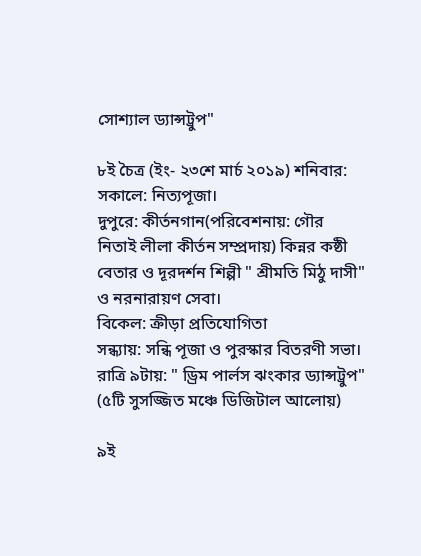সোশ্যাল ড্যান্সট্রুপ"

৮ই চৈত্র (ইং- ২৩শে মার্চ ২০১৯) শনিবার:
সকালে: নিত্যপূজা।
দুপুরে: কীর্তনগান(পরিবেশনায়: গৌর নিতাই লীলা কীর্তন সম্প্রদায়) কিন্নর কষ্ঠী বেতার ও দূরদর্শন শিল্পী " শ্রীমতি মিঠু দাসী" ও নরনারায়ণ সেবা।
বিকেল: ক্রীড়া প্রতিযোগিতা
সন্ধ্যায়: সন্ধি পূজা ও পুরস্কার বিতরণী সভা।
রাত্রি ৯টায়: " ড্রিম পার্লস ঝংকার ড্যান্সট্রুপ" (৫টি সুসজ্জিত মঞ্চে ডিজিটাল আলোয়)

৯ই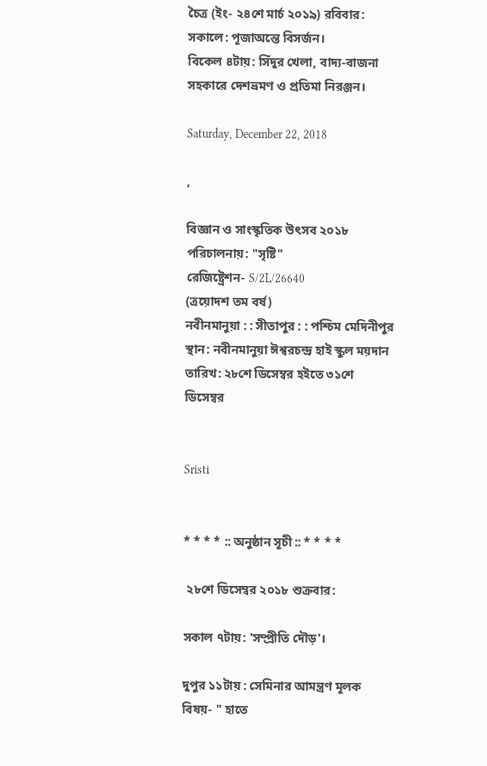চৈত্র (ইং- ২৪শে মার্চ ২০১৯) রবিবার:
সকালে: পূজাঅন্তে বিসর্জন।
বিকেল ৪টায়: সিঁদুর খেলা, বাদ্য-বাজনা সহকারে দেশভ্রমণ ও প্রতিমা নিরঞ্জন।

Saturday, December 22, 2018

,

বিজ্ঞান ও সাংস্কৃতিক উৎসব ২০১৮
পরিচালনায়: "সৃষ্টি"
রেজিষ্ট্রেশন- S/2L/26640
(ত্রয়োদশ তম বর্ষ)
নবীনমানুয়া : : সীতাপুর : : পশ্চিম মেদিনীপুর
স্থান: নবীনমানুয়া ঈশ্বরচন্দ্র হাই স্কুল ময়দান
তারিখ: ২৮শে ডিসেম্বর হইতে ৩১শে ডিসেম্বর


Sristi


* * * * :: অনুষ্ঠান সূচী :: * * * *

 ২৮শে ডিসেম্বর ২০১৮ শুক্রবার:

সকাল ৭টায়: 'সম্প্রীতি দৌড়'।

দুপুর ১১টায় : সেমিনার আমন্ত্রণ মূলক বিষয়- " হাতে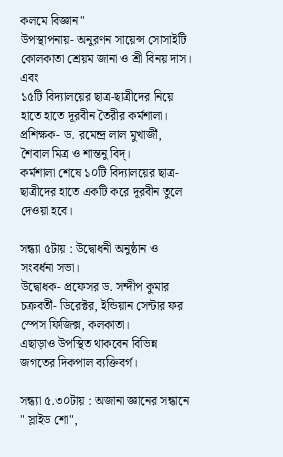কলমে বিজ্ঞান"
উপস্থাপনায়- অনুরণন সায়েন্স সোসাইটি কোলকাতা শ্রেয়ম জানা ও শ্রী বিনয় দাস। এবং
১৫টি বিদ্যালয়ের ছাত্র-ছাত্রীদের নিয়ে হাতে হাতে দূরবীন তৈরীর কর্মশালা।
প্রশিক্ষক- ড. রমেন্দ্র লাল মুখার্জী, শৈবাল মিত্র ও শান্তনু বিদ্।
কর্মশালা শেষে ১০টি বিদ্যালয়ের ছাত্র-ছাত্রীদের হাতে একটি করে দূরবীন তুলে দেওয়া হবে।

সন্ধ্যা ৫টায় : উদ্বোধনী অনুষ্ঠান ও সংবর্ধনা সভা।
উদ্বোধক- প্রফেসর ড. সন্দীপ কুমার চক্রবর্তী- ডিরেক্টর, ইন্ডিয়ান সেন্টার ফর স্পেস ফিজিক্স, কলকাতা।
এছাড়াও উপস্থিত থাকবেন বিভিন্ন জগতের দিকপাল ব্যক্তিবর্গ।

সন্ধ্যা ৫.৩০টায় : অজানা জ্ঞানের সন্ধানে " স্লাইড শো",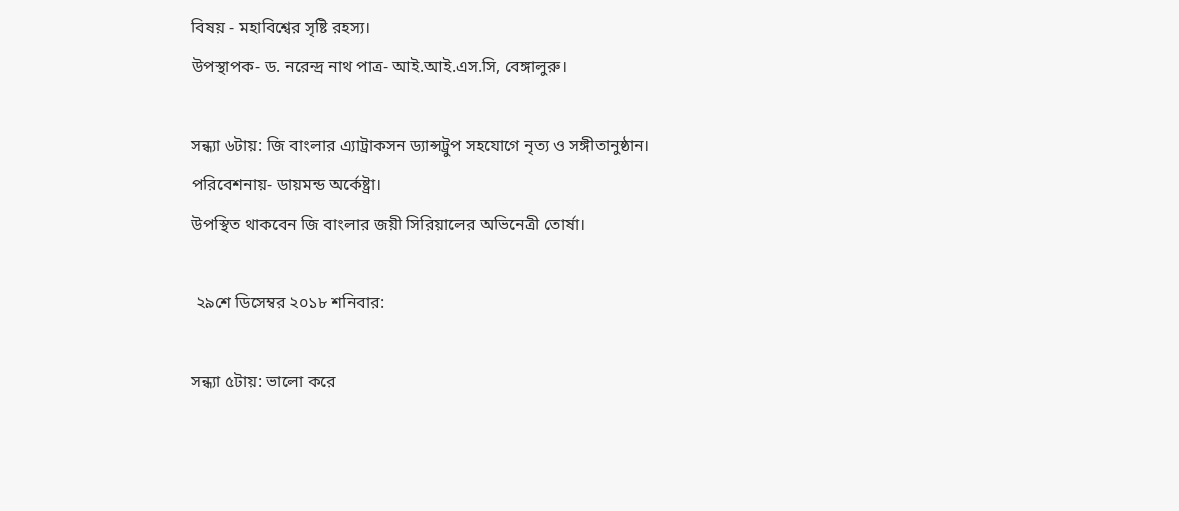বিষয় - মহাবিশ্বের সৃষ্টি রহস্য।
উপস্থাপক- ড. নরেন্দ্র নাথ পাত্র- আই.আই.এস.সি, বেঙ্গালুরু।

সন্ধ্যা ৬টায়: জি বাংলার এ্যাট্রাকসন ড্যান্সট্রুপ সহযোগে নৃত্য ও সঙ্গীতানুষ্ঠান।
পরিবেশনায়- ডায়মন্ড অর্কেষ্ট্রা।
উপস্থিত থাকবেন জি বাংলার জয়ী সিরিয়ালের অভিনেত্রী তোর্ষা।

 ২৯শে ডিসেম্বর ২০১৮ শনিবার:

সন্ধ্যা ৫টায়: ভালো করে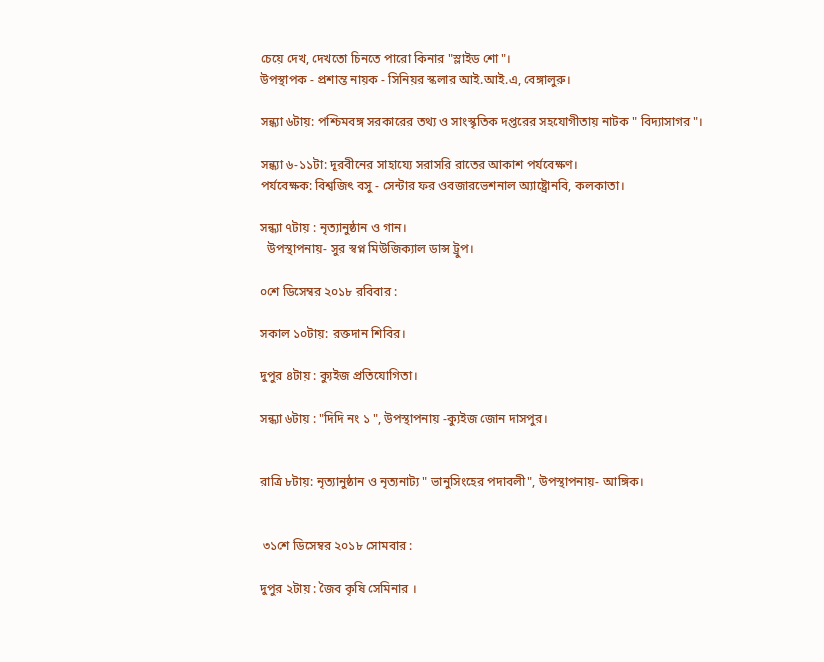চেয়ে দেখ, দেখতো চিনতে পারো কিনার "স্লাইড শো"।
উপস্থাপক - প্রশান্ত নায়ক - সিনিয়র স্কলার আই.আই.এ, বেঙ্গালুরু।

সন্ধ্যা ৬টায়: পশ্চিমবঙ্গ সরকারের তথ্য ও সাংস্কৃতিক দপ্তরের সহযোগীতায় নাটক " বিদ্যাসাগর"।

সন্ধ্যা ৬-১১টা: দূরবীনের সাহায্যে সরাসরি রাতের আকাশ পর্যবেক্ষণ।
পর্যবেক্ষক: বিশ্বজিৎ বসু - সেন্টার ফর ওবজারভেশনাল অ্যাষ্ট্রোনবি, কলকাতা।

সন্ধ্যা ৭টায় : নৃত্যানুষ্ঠান ও গান।
  উপস্থাপনায়- সুর স্বপ্ন মিউজিক্যাল ডান্স ট্রুপ।

০শে ডিসেম্বর ২০১৮ রবিবার :

সকাল ১০টায়: রক্তদান শিবির।

দুপুর ৪টায় : ক্যুইজ প্রতিযোগিতা।

সন্ধ্যা ৬টায় : "দিদি নং ১ ", উপস্থাপনায় -ক্যুইজ জোন দাসপুর।


রাত্রি ৮টায়: নৃত্যানুষ্ঠান ও নৃত্যনাট্য " ভানুসিংহের পদাবলী", উপস্থাপনায়- আঙ্গিক।


 ৩১শে ডিসেম্বর ২০১৮ সোমবার :

দুপুর ২টায় : জৈব কৃষি সেমিনার ।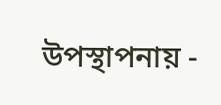উপস্থাপনায় -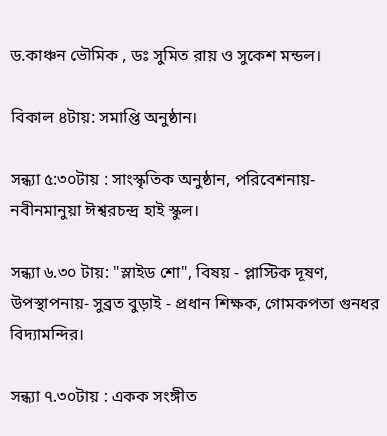ড.কাঞ্চন ভৌমিক , ডঃ সুমিত রায় ও সুকেশ মন্ডল।

বিকাল ৪টায়: সমাপ্তি অনুষ্ঠান।

সন্ধ্যা ৫:৩০টায় : সাংস্কৃতিক অনুষ্ঠান, পরিবেশনায়- নবীনমানুয়া ঈশ্বরচন্দ্র হাই স্কুল।

সন্ধ্যা ৬.৩০ টায়: "স্লাইড শো", বিষয় - প্লাস্টিক দূষণ,
উপস্থাপনায়- সুব্রত বুড়াই - প্রধান শিক্ষক, গোমকপতা গুনধর বিদ্যামন্দির।

সন্ধ্যা ৭.৩০টায় : একক সংঙ্গীত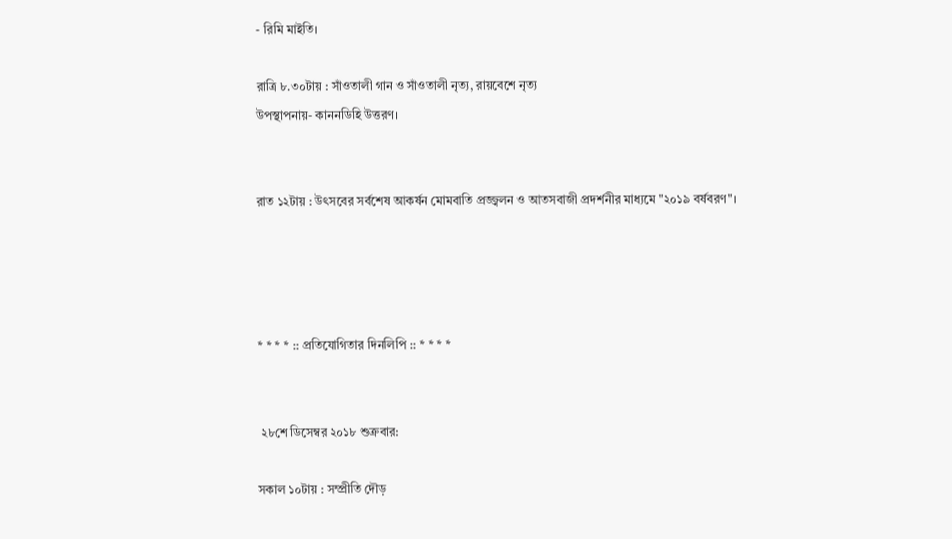- রিমি মাইতি।

রাত্রি ৮.৩০টায় : সাঁওতালী গান ও সাঁওতালী নৃত্য, রায়বেশে নৃত্য
উপস্থাপনায়- কাননডিহি উত্তরণ।


রাত ১২টায় : উৎসবের সর্বশেষ আকর্ষন মোমবাতি প্রজ্জ্বলন ও আতসবাজী প্রদর্শনীর মাধ্যমে "২০১৯ বর্ষবরণ"।




* * * * :: প্রতিযোগিতার দিনলিপি :: * * * *


 ২৮শে ডিসেম্বর ২০১৮ শুক্রবার:

সকাল ১০টায় : সম্প্রীতি দৌড়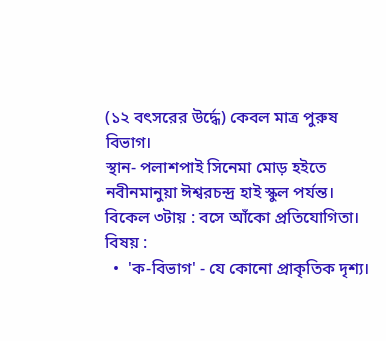(১২ বৎসরের উর্দ্ধে) কেবল মাত্র পুরুষ বিভাগ।
স্থান- পলাশপাই সিনেমা মোড় হইতে নবীনমানুয়া ঈশ্বরচন্দ্র হাই স্কুল পর্যন্ত।
বিকেল ৩টায় : বসে আঁকো প্রতিযোগিতা।
বিষয় :
  •  'ক-বিভাগ' - যে কোনো প্রাকৃতিক দৃশ্য।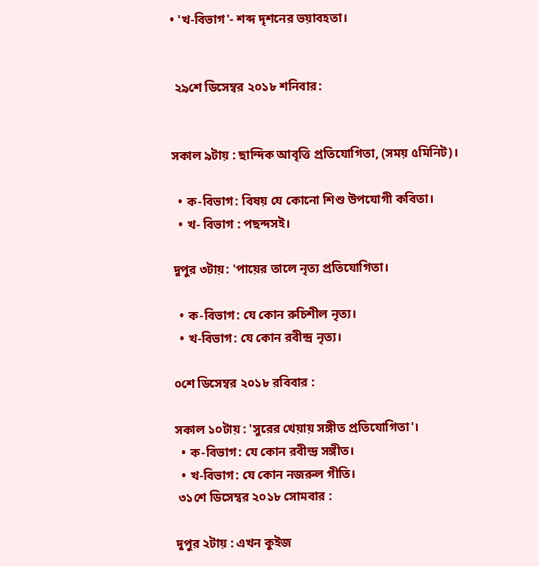• 'খ-বিভাগ'- শব্দ দৃশনের ভয়াবহতা।


 ২৯শে ডিসেম্বর ২০১৮ শনিবার:


সকাল ৯টায় : ছান্দিক আবৃত্তি প্রতিযোগিতা, (সময় ৫মিনিট)।

  • ক-বিভাগ: বিষয় যে কোনো শিশু উপযোগী কবিতা।
  • খ- বিভাগ : পছন্দসই।

দুপুর ৩টায়: 'পায়ের তালে নৃত্য প্রতিযোগিতা।

  • ক-বিভাগ: যে কোন রুচিশীল নৃত্য।
  • খ-বিভাগ: যে কোন রবীন্দ্র নৃত্য।

০শে ডিসেম্বর ২০১৮ রবিবার :

সকাল ১০টায় : 'সুরের খেয়ায় সঙ্গীত প্রতিযোগিতা'।
  • ক-বিভাগ: যে কোন রবীন্দ্র সঙ্গীত।
  • খ-বিভাগ: যে কোন নজরুল গীতি।
 ৩১শে ডিসেম্বর ২০১৮ সোমবার :

দুপুর ২টায় : এখন কুইজ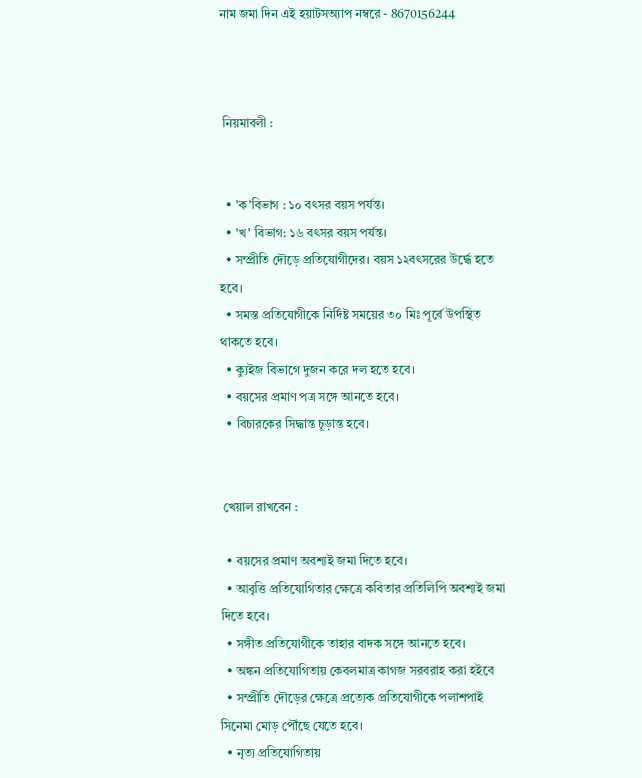নাম জমা দিন এই হয়াটসঅ্যাপ নম্বরে - 8670156244



 নিয়মাবলী :


  • 'ক'বিভাগ : ১০ বৎসর বয়স পর্যন্ত।
  • 'খ' বিভাগ: ১৬ বৎসর বয়স পর্যন্ত।
  • সম্প্রীতি দৌড়ে প্রতিযোগীদের। বয়স ১২বৎসরের উর্দ্ধে হতে হবে।
  • সমস্ত প্রতিযোগীকে নির্দিষ্ট সময়ের ৩০ মিঃ পূর্বে উপস্থিত থাকতে হবে।
  • ক্যুইজ বিভাগে দুজন করে দল হতে হবে।
  • বয়সের প্রমাণ পত্র সঙ্গে আনতে হবে।
  • বিচারকের সিদ্ধান্ত চূড়ান্ত হবে।


 খেয়াল রাখবেন :

  • বয়সের প্রমাণ অবশ্যই জমা দিতে হবে‌।
  • আবৃত্তি প্রতিযোগিতার ক্ষেত্রে কবিতার প্রতিলিপি অবশ্যই জমা দিতে হবে।
  • সঙ্গীত প্রতিযোগীকে তাহার বাদক সঙ্গে আনতে হবে।
  • অঙ্কন প্রতিযোগিতায় কেবলমাত্র কাগজ সরবরাহ করা হইবে
  • সম্প্রীতি দৌড়ের ক্ষেত্রে প্রত্যেক প্রতিযোগীকে পলাশপাই সিনেমা মোড় পৌঁছে যেতে হবে।
  • নৃত্য প্রতিযোগিতায়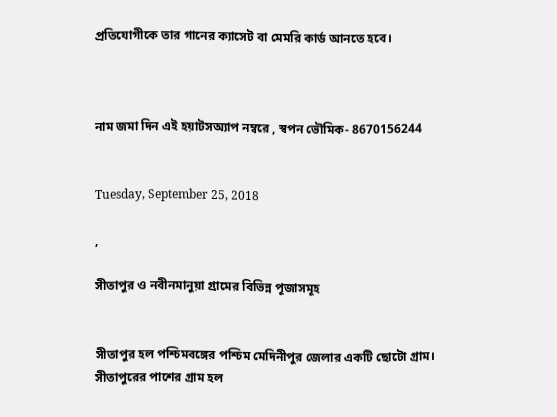প্রতিযোগীকে তার গানের ক্যাসেট বা মেমরি কার্ড আনতে হবে।



নাম জমা দিন এই হয়াটসঅ্যাপ নম্বরে , স্বপন ভৌমিক- 8670156244


Tuesday, September 25, 2018

,

সীতাপুর ও নবীনমানুয়া গ্রামের বিভিন্ন পূজাসমূহ


সীতাপুর হল পশ্চিমবঙ্গের পশ্চিম মেদিনীপুর জেলার একটি ছোটো গ্রাম।  সীতাপুরের পাশের গ্রাম হল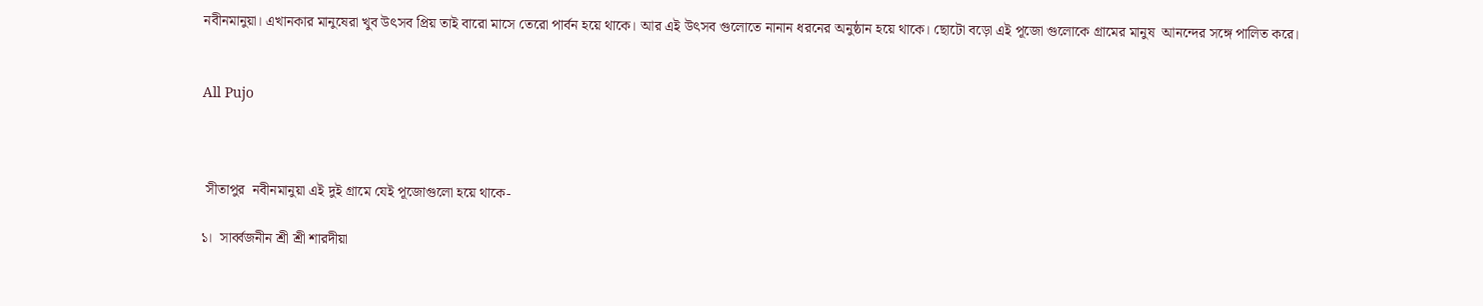নবীনমানুয়া। এখানকার মানুষেরা খুব উৎসব প্রিয় তাই বারো মাসে তেরো পার্বন হয়ে থাকে। আর এই উৎসব গুলোতে নানান ধরনের অনুষ্ঠান হয়ে থাকে। ছোটো বড়ো এই পূজো গুলোকে গ্রামের মানুষ  আনন্দের সঙ্গে পালিত করে।


All Pujo



 সীতাপুর  নবীনমানুয়া এই দুই গ্রামে যেই পূজোগুলো হয়ে থাকে-

১।  সার্ব্বজনীন শ্রী শ্রী শারদীয়া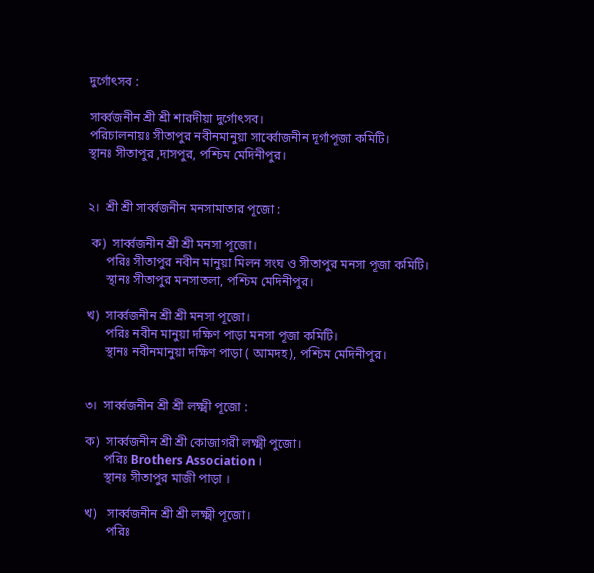দুর্গোৎসব :

সার্ব্বজনীন শ্রী শ্রী শারদীয়া দুর্গোৎসব।
পরিচালনায়ঃ সীতাপুর নবীনমানুয়া সার্ব্বোজনীন দূর্গাপূজা কমিটি।
স্থানঃ সীতাপুর ,দাসপুর, পশ্চিম মেদিনীপুর।


২।  শ্রী শ্রী সার্ব্বজনীন মনসামাতার পূজো :

 ক)  সার্ব্বজনীন শ্রী শ্রী মনসা পূজো।
      পরিঃ সীতাপুর নবীন মানুয়া মিলন সংঘ ও সীতাপুর মনসা পূজা কমিটি।
      স্থানঃ সীতাপুর মনসাতলা, পশ্চিম মেদিনীপুর।

খ)  সার্ব্বজনীন শ্রী শ্রী মনসা পূজো।
      পরিঃ নবীন মানুয়া দক্ষিণ পাড়া মনসা পূজা কমিটি।
      স্থানঃ নবীনমানুয়া দক্ষিণ পাড়া ( আমদহ), পশ্চিম মেদিনীপুর।


৩।  সার্ব্বজনীন শ্রী শ্রী লক্ষ্মী পূজো :

ক)  সার্ব্বজনীন শ্রী শ্রী কোজাগরী লক্ষ্মী পুজো।
      পরিঃ Brothers Association ।
      স্থানঃ সীতাপুর মাজী পাড়া ।

খ)   সার্ব্বজনীন শ্রী শ্রী লক্ষ্মী পূজো।
       পরিঃ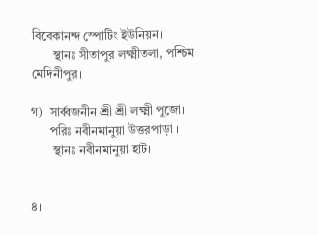বিবেকানন্দ স্পোটিং ইউনিয়ন।
       স্থানঃ সীতাপুর লক্ষ্মীতলা, পশ্চিম মেদিনীপুর।

গ)  সার্ব্বজনীন শ্রী শ্রী লক্ষ্মী পুজো।
      পরিঃ নবীনমানুয়া উত্তরপাড়া ।
       স্থানঃ নবীনমানুয়া হাট।


৪।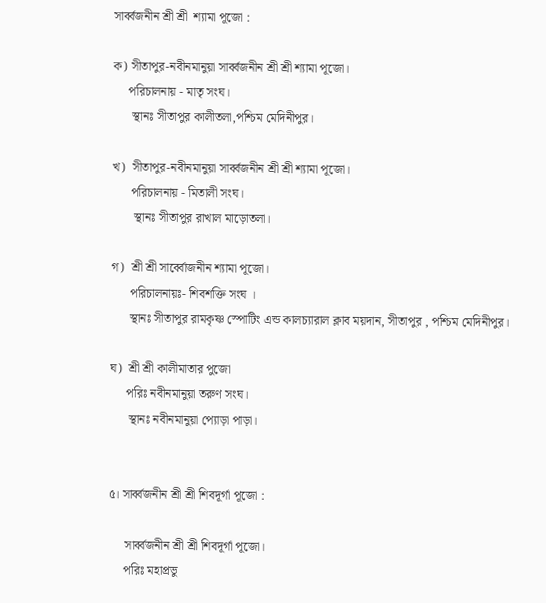সার্ব্বজনীন শ্রী শ্রী  শ্যামা পূজো :

ক) সীতাপুর-নবীনমানুয়া সার্ব্বজনীন শ্রী শ্রী শ্যামা পূজো।
     পরিচালনায় - মাতৃ সংঘ।
      স্থানঃ সীতাপুর কালীতলা,পশ্চিম মেদিনীপুর।

খ)  সীতাপুর-নবীনমানুয়া সার্ব্বজনীন শ্রী শ্রী শ্যামা পূজো।
      পরিচালনায় - মিতালী সংঘ।
       স্থানঃ সীতাপুর রাখাল মাড়োতলা।

গ)  শ্রী শ্রী সার্ব্বোজনীন শ্যামা পূজো।
      পরিচালনায়ঃ- শিবশক্তি সংঘ ।
      স্থানঃ সীতাপুর রামকৃষ্ণ স্পোটিং এন্ড কালচ্যারাল ক্লাব ময়দান, সীতাপুর , পশ্চিম মেদিনীপুর।

ঘ)  শ্রী শ্রী কালীমাতার পুজো
     পরিঃ নবীনমানুয়া তরুণ সংঘ।
      স্থানঃ নবীনমানুয়া প্যোড়া পাড়া।


৫। সার্ব্বজনীন শ্রী শ্রী শিবদূর্গা পূজো :

     সার্ব্বজনীন শ্রী শ্রী শিবদূর্গা পূজো।
     পরিঃ মহাপ্রভু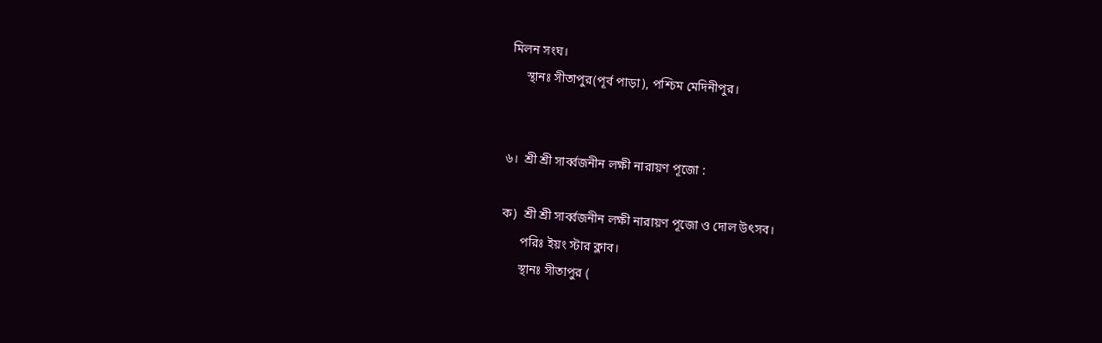মিলন সংঘ।
     স্থানঃ সীতাপুর(পূর্ব পাড়া), পশ্চিম মেদিনীপুর।


৬।  শ্রী শ্রী সার্ব্বজনীন লক্ষী নারায়ণ পূজো :

ক)  শ্রী শ্রী সার্ব্বজনীন লক্ষী নারায়ণ পূজো ও দোল উৎসব।
      পরিঃ ইয়ং স্টার ক্লাব।
      স্থানঃ সীতাপুর (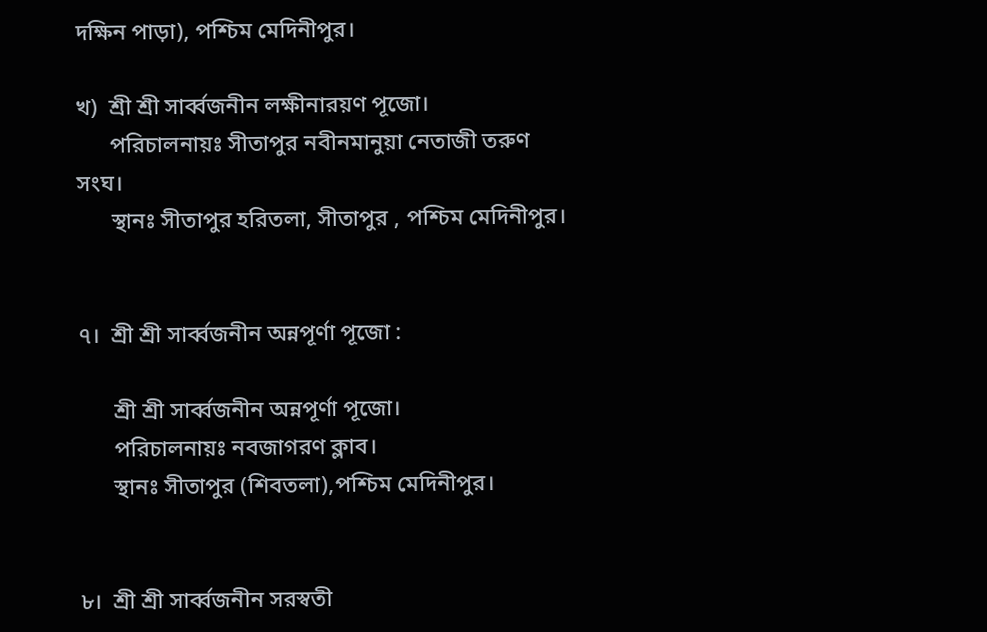দক্ষিন পাড়া), পশ্চিম মেদিনীপুর।

খ)  শ্রী শ্রী সার্ব্বজনীন লক্ষীনারয়ণ পূজো।
      পরিচালনায়ঃ সীতাপুর নবীনমানুয়া নেতাজী তরুণ সংঘ।
      স্থানঃ সীতাপুর হরিতলা, সীতাপুর , পশ্চিম মেদিনীপুর।


৭।  শ্রী শ্রী সার্ব্বজনীন অন্নপূর্ণা পূজো :

      শ্রী শ্রী সার্ব্বজনীন অন্নপূর্ণা পূজো।
      পরিচালনায়ঃ নবজাগরণ ক্লাব।
      স্থানঃ সীতাপুর (শিবতলা),পশ্চিম মেদিনীপুর।


৮।  শ্রী শ্রী সার্ব্বজনীন সরস্বতী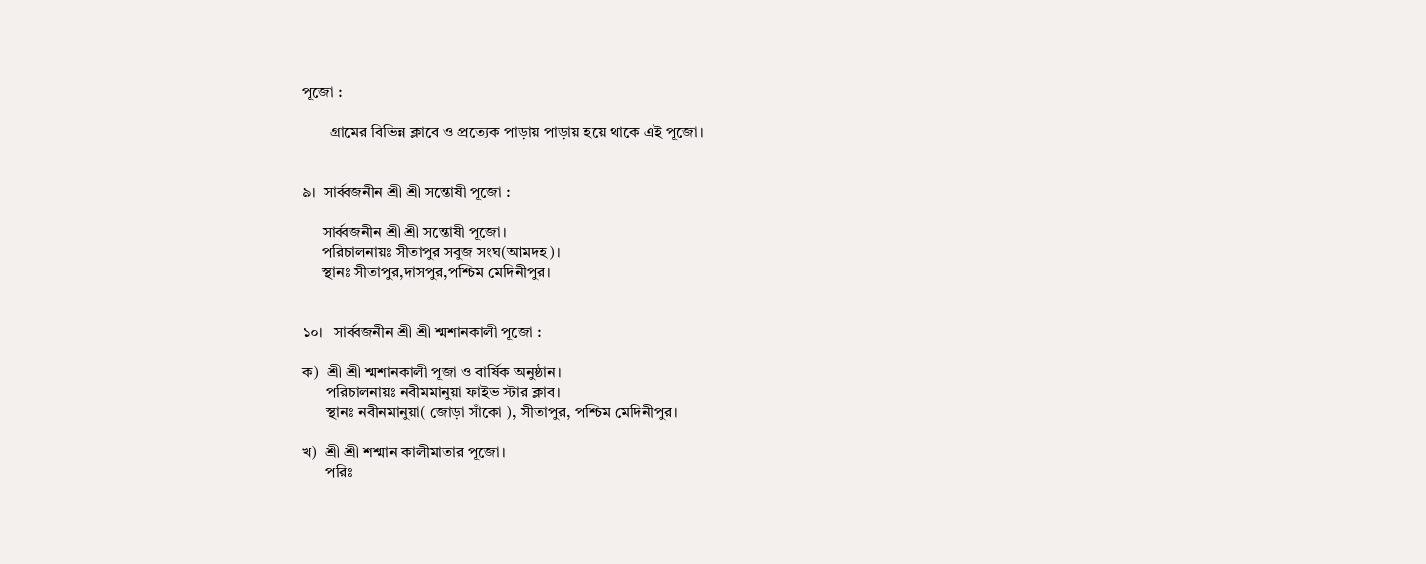পূজো :

       গ্রামের বিভিন্ন ক্লাবে ও প্রত্যেক পাড়ায় পাড়ায় হয়ে থাকে এই পূজো।


৯।  সার্ব্বজনীন শ্রী শ্রী সন্তোষী পূজো :

     সার্ব্বজনীন শ্রী শ্রী সন্তোষী পূজো।
     পরিচালনায়ঃ সীতাপুর সবুজ সংঘ(আমদহ)।
     স্থানঃ সীতাপুর,দাসপুর,পশ্চিম মেদিনীপুর।


১০।   সার্ব্বজনীন শ্রী শ্রী শ্মশানকালী পূজো :

ক)  শ্রী শ্রী শ্মশানকালী পূজা ও বার্ষিক অনুষ্ঠান।
      পরিচালনায়ঃ নবীমমানুয়া ফাইভ স্টার ক্লাব।
      স্থানঃ নবীনমানুয়া( জোড়া সাঁকো ), সীতাপুর, পশ্চিম মেদিনীপুর।

খ)  শ্রী শ্রী শশ্মান কালীমাতার পূজো।
      পরিঃ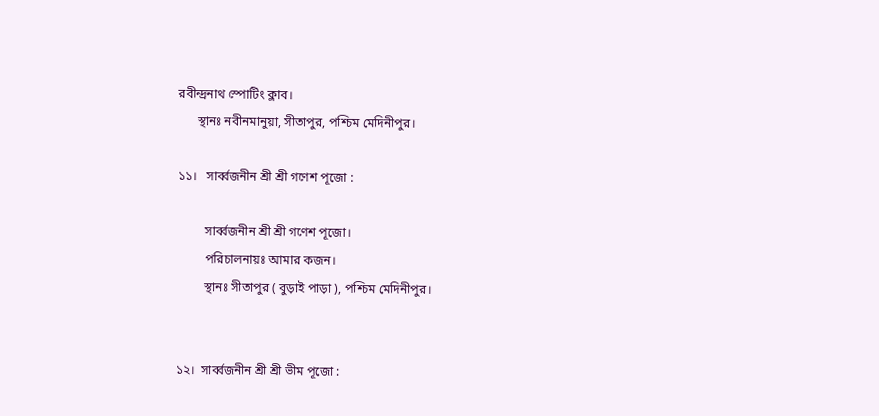রবীন্দ্রনাথ স্পোটিং ক্লাব।
      স্থানঃ নবীনমানুয়া, সীতাপুর, পশ্চিম মেদিনীপুর।

১১।   সার্ব্বজনীন শ্রী শ্রী গণেশ পূজো :

         সার্ব্বজনীন শ্রী শ্রী গণেশ পূজো।
         পরিচালনায়ঃ আমার কজন।
         স্থানঃ সীতাপুর ( বুড়াই পাড়া ), পশ্চিম মেদিনীপুর।


১২।  সার্ব্বজনীন শ্রী শ্রী ভীম পূজো :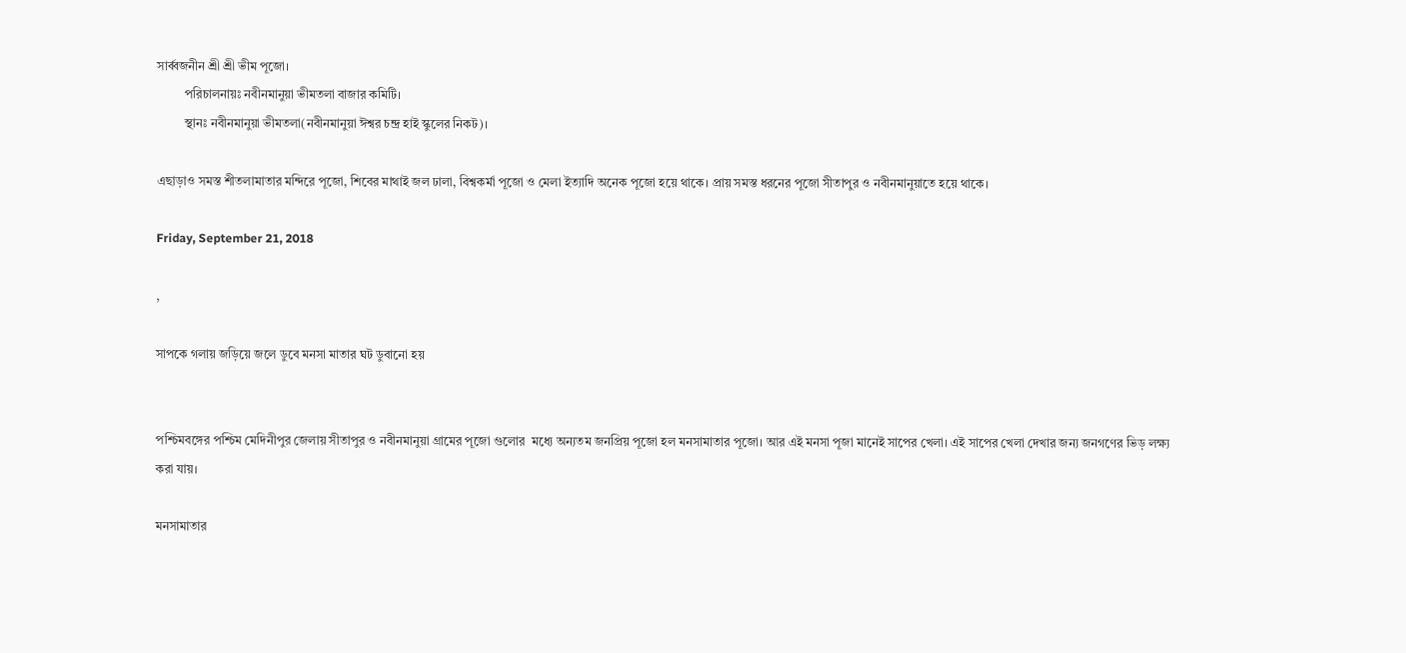সার্ব্বজনীন শ্রী শ্রী ভীম পূজো।
         পরিচালনায়ঃ নবীনমানুয়া ভীমতলা বাজার কমিটি।
         স্থানঃ নবীনমানুয়া ভীমতলা(নবীনমানুয়া ঈশ্বর চন্দ্র হাই স্কুলের নিকট)।

এছাড়াও সমস্ত শীতলামাতার মন্দিরে পূজো, শিবের মাথাই জল ঢালা, বিশ্বকর্মা পূজো ও মেলা ইত্যাদি অনেক পূজো হয়ে থাকে। প্রায় সমস্ত ধরনের পূজো সীতাপুর ও নবীনমানুয়াতে হয়ে থাকে।

Friday, September 21, 2018

,

সাপকে গলায় জড়িয়ে জলে ডুবে মনসা মাতার ঘট ডুবানো হয়


পশ্চিমবঙ্গের পশ্চিম মেদিনীপুর জেলায় সীতাপুর ও নবীনমানুয়া গ্রামের পূজো গুলোর  মধ্যে অন্যতম জনপ্রিয় পূজো হল মনসামাতার পূজো। আর এই মনসা পূজা মানেই সাপের খেলা। এই সাপের খেলা দেখার জন্য জনগণের ভিড় লক্ষ্য করা যায়।

মনসামাতার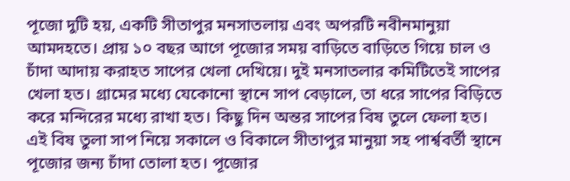পূজো দুটি হয়, একটি সীতাপুর মনসাতলায় এবং অপরটি নবীনমানুয়া আমদহতে। প্রায় ১০ বছর আগে পূজোর সময় বাড়িতে বাড়িতে গিয়ে চাল ও চাঁদা আদায় করাহত সাপের খেলা দেখিয়ে। দুই মনসাতলার কমিটিতেই সাপের খেলা হত। গ্রামের মধ্যে যেকোনো স্থানে সাপ বেড়ালে, তা ধরে সাপের বিড়িতে করে মন্দিরের মধ্যে রাখা হত। কিছু দিন অন্তর সাপের বিষ তুলে ফেলা হত। এই বিষ তুলা সাপ নিয়ে সকালে ও বিকালে সীতাপুর মানুয়া সহ পার্শ্ববর্তী স্থানে পূজোর জন্য চাঁদা তোলা হত। পূজোর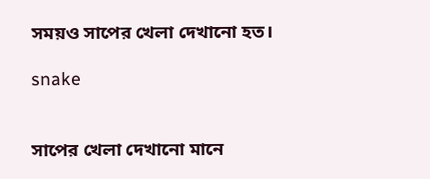সময়ও সাপের খেলা দেখানো হত।

snake


সাপের খেলা দেখানো মানে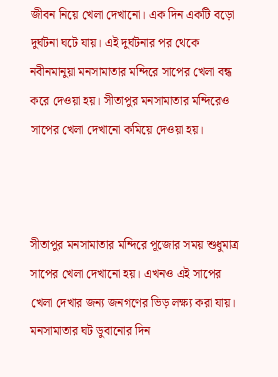জীবন নিয়ে খেলা দেখানো। এক দিন একটি বড়ো দুর্ঘটনা ঘটে যায়। এই দুর্ঘটনার পর থেকে নবীনমানুয়া মনসামাতার মন্দিরে সাপের খেলা বন্ধ করে দেওয়া হয়। সীতাপুর মনসামাতার মন্দিরেও সাপের খেলা দেখানো কমিয়ে দেওয়া হয়।



সীতাপুর মনসামাতার মন্দিরে পূজোর সময় শুধুমাত্র সাপের খেলা দেখানো হয়। এখনও এই সাপের খেলা দেখার জন্য জনগণের ভিড় লক্ষ্য করা যায়।
মনসামাতার ঘট ডুবানোর দিন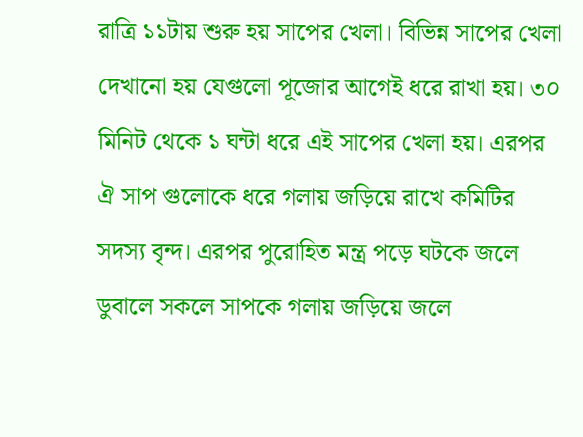রাত্রি ১১টায় শুরু হয় সাপের খেলা। বিভিন্ন সাপের খেলা দেখানো হয় যেগুলো পূজোর আগেই ধরে রাখা হয়। ৩০ মিনিট থেকে ১ ঘন্টা ধরে এই সাপের খেলা হয়। এরপর ঐ সাপ গুলোকে ধরে গলায় জড়িয়ে রাখে কমিটির সদস্য বৃন্দ। এরপর পুরোহিত মন্ত্র পড়ে ঘটকে জলে ডুবালে সকলে সাপকে গলায় জড়িয়ে জলে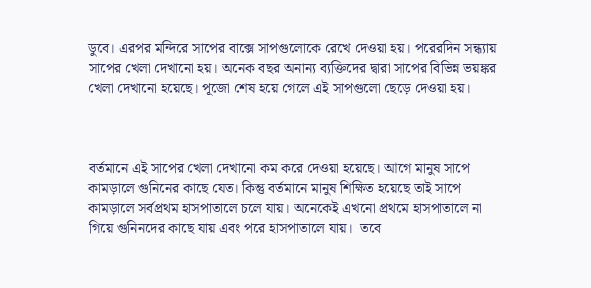ডুবে। এরপর মন্দিরে সাপের বাক্সে সাপগুলোকে রেখে দেওয়া হয়। পরেরদিন সন্ধ্যায় সাপের খেলা দেখানো হয়। অনেক বছর অনান্য ব্যক্তিদের দ্বারা সাপের বিভিন্ন ভয়ঙ্কর খেলা দেখানো হয়েছে। পূজো শেষ হয়ে গেলে এই সাপগুলো ছেড়ে দেওয়া হয়।



বর্তমানে এই সাপের খেলা দেখানো কম করে দেওয়া হয়েছে। আগে মানুষ সাপে কামড়ালে গুনিনের কাছে যেত। কিন্তু বর্তমানে মানুষ শিক্ষিত হয়েছে তাই সাপে কামড়ালে সর্বপ্রথম হাসপাতালে চলে যায়। অনেকেই এখনো প্রথমে হাসপাতালে না গিয়ে গুনিনদের কাছে যায় এবং পরে হাসপাতালে যায়।  তবে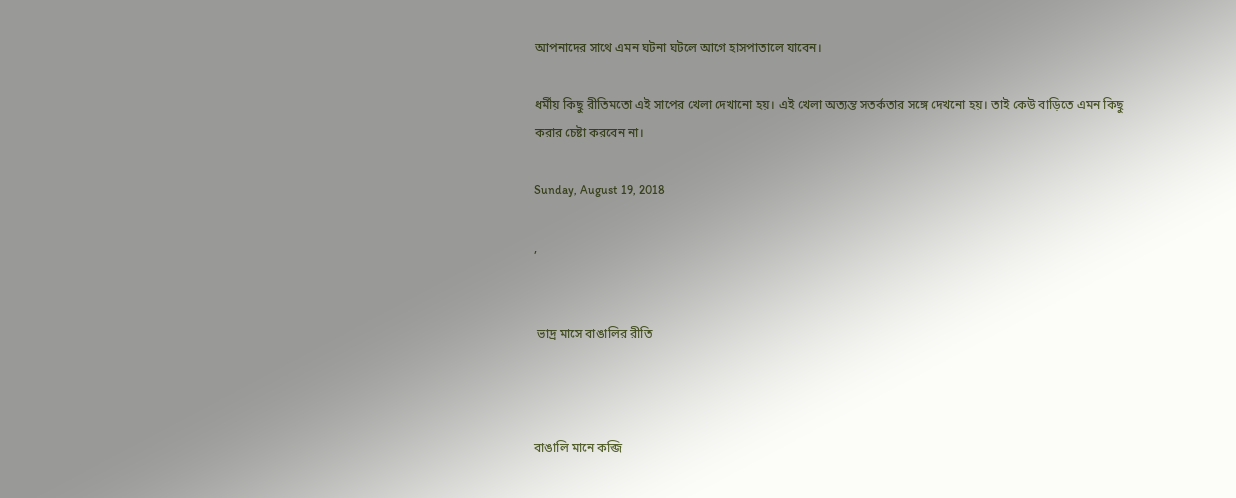আপনাদের সাথে এমন ঘটনা ঘটলে আগে হাসপাতালে যাবেন।

ধর্মীয় কিছু রীতিমতো এই সাপের খেলা দেখানো হয়। এই খেলা অত্যন্ত সতর্কতার সঙ্গে দেখনো হয়। তাই কেউ বাড়িতে এমন কিছু করার চেষ্টা করবেন না।

Sunday, August 19, 2018

,


 ভাদ্র মাসে বাঙালির রীতি



বাঙালি মানে কব্জি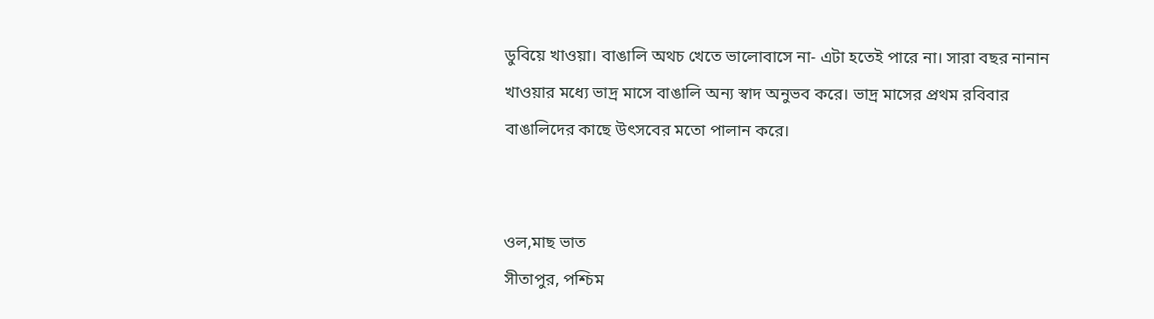ডুবিয়ে খাওয়া। বাঙালি অথচ খেতে ভালোবাসে না- এটা হতেই পারে না। সারা বছর নানান খাওয়ার মধ্যে ভাদ্র মাসে বাঙালি অন্য স্বাদ অনুভব করে। ভাদ্র মাসের প্রথম রবিবার বাঙালিদের কাছে উৎসবের মতো পালান করে।


ওল,মাছ ভাত
সীতাপুর, পশ্চিম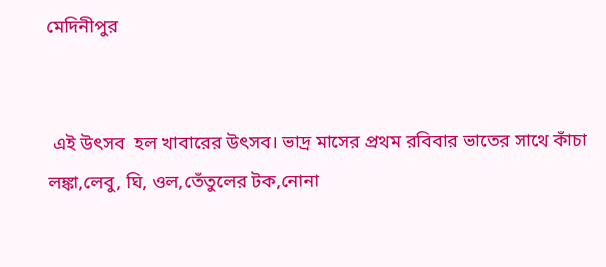মেদিনীপুর


 এই উৎসব  হল খাবারের উৎসব। ভাদ্র মাসের প্রথম রবিবার ভাতের সাথে কাঁচা লঙ্কা,লেবু, ঘি, ওল,তেঁতুলের টক,নোনা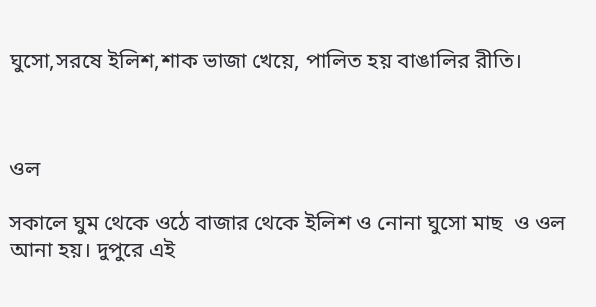ঘুসো,সরষে ইলিশ,শাক ভাজা খেয়ে, পালিত হয় বাঙালির রীতি।



ওল

সকালে ঘুম থেকে ওঠে বাজার থেকে ইলিশ ও নোনা ঘুসো মাছ  ও ওল আনা হয়। দুপুরে এই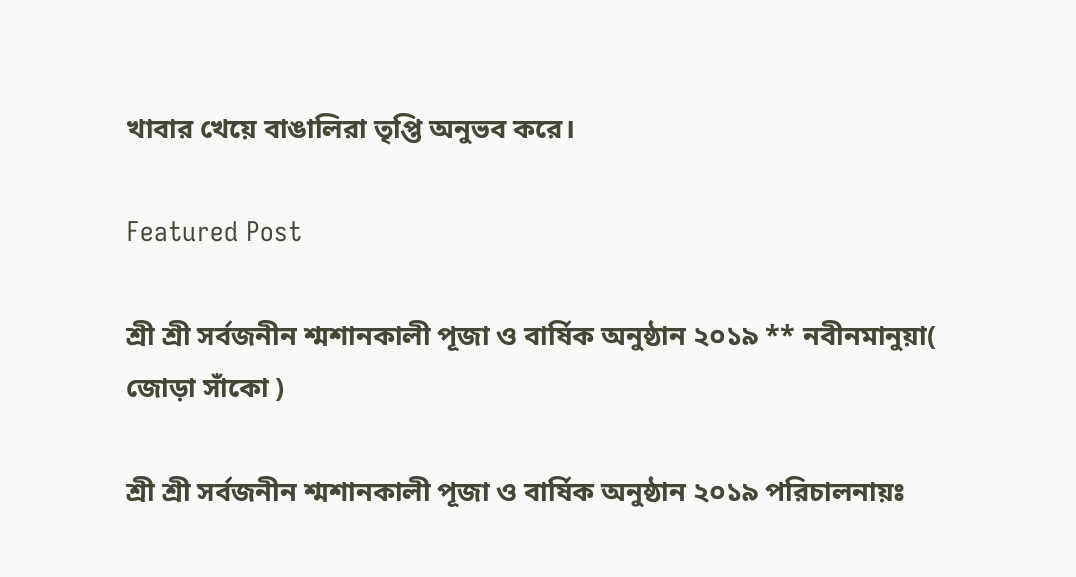খাবার খেয়ে বাঙালিরা তৃপ্তি অনুভব করে।

Featured Post

শ্রী শ্রী সর্বজনীন শ্মশানকালী পূজা ও বার্ষিক অনুষ্ঠান ২০১৯ ** নবীনমানুয়া( জোড়া সাঁকো )

শ্রী শ্রী সর্বজনীন শ্মশানকালী পূজা ও বার্ষিক অনুষ্ঠান ২০১৯ পরিচালনায়ঃ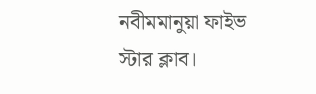নবীমমানুয়া ফাইভ স্টার ক্লাব।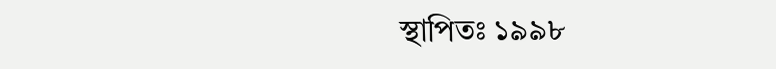স্থাপিতঃ ১৯৯৮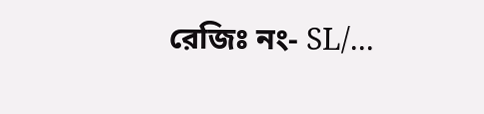রেজিঃ নং- SL/...